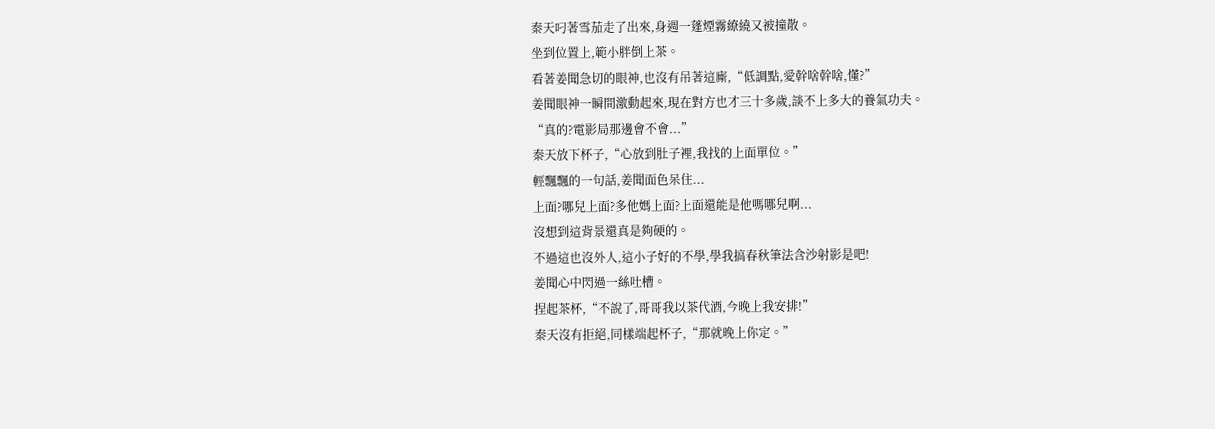秦天叼著雪茄走了出來,身週一蓬煙霧繚繞又被撞散。
坐到位置上,範小胖倒上茶。
看著姜聞急切的眼神,也沒有吊著這廝,“低調點,愛幹啥幹啥,懂?”
姜聞眼神一瞬間激動起來,現在對方也才三十多歲,談不上多大的養氣功夫。
“真的?電影局那邊會不會...”
秦天放下杯子,“心放到肚子裡,我找的上面單位。”
輕飄飄的一句話,姜聞面色呆住...
上面?哪兒上面?多他媽上面?上面還能是他嗎哪兒啊...
沒想到這背景還真是夠硬的。
不過這也沒外人,這小子好的不學,學我搞春秋筆法含沙射影是吧!
姜聞心中閃過一絲吐槽。
捏起茶杯,“不說了,哥哥我以茶代酒,今晚上我安排!”
秦天沒有拒絕,同樣端起杯子,“那就晚上你定。”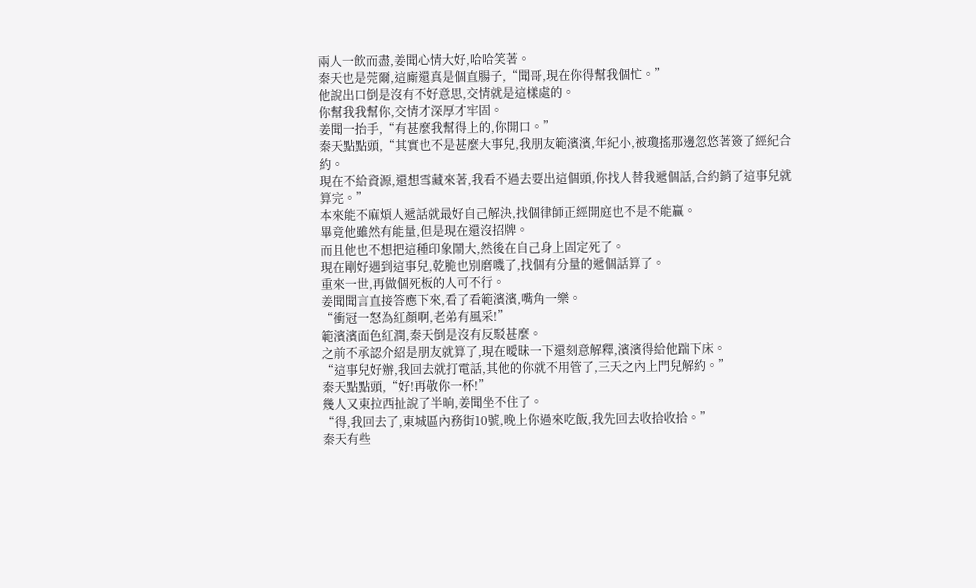兩人一飲而盡,姜聞心情大好,哈哈笑著。
秦天也是莞爾,這廝還真是個直腸子,“聞哥,現在你得幫我個忙。”
他說出口倒是沒有不好意思,交情就是這樣處的。
你幫我我幫你,交情才深厚才牢固。
姜聞一抬手,“有甚麼我幫得上的,你開口。”
秦天點點頭,“其實也不是甚麼大事兒,我朋友範濱濱,年紀小,被瓊搖那邊忽悠著簽了經紀合約。
現在不給資源,還想雪藏來著,我看不過去要出這個頭,你找人替我遞個話,合約銷了這事兒就算完。”
本來能不麻煩人遞話就最好自己解決,找個律師正經開庭也不是不能贏。
畢竟他雖然有能量,但是現在還沒招牌。
而且他也不想把這種印象鬧大,然後在自己身上固定死了。
現在剛好遇到這事兒,乾脆也別磨嘰了,找個有分量的遞個話算了。
重來一世,再做個死板的人可不行。
姜聞聞言直接答應下來,看了看範濱濱,嘴角一樂。
“衝冠一怒為紅顏啊,老弟有風采!”
範濱濱面色紅潤,秦天倒是沒有反駁甚麼。
之前不承認介紹是朋友就算了,現在曖昧一下還刻意解釋,濱濱得給他踹下床。
“這事兒好辦,我回去就打電話,其他的你就不用管了,三天之內上門兒解約。”
秦天點點頭,“好!再敬你一杯!”
幾人又東拉西扯說了半晌,姜聞坐不住了。
“得,我回去了,東城區內務街10號,晚上你過來吃飯,我先回去收拾收拾。”
秦天有些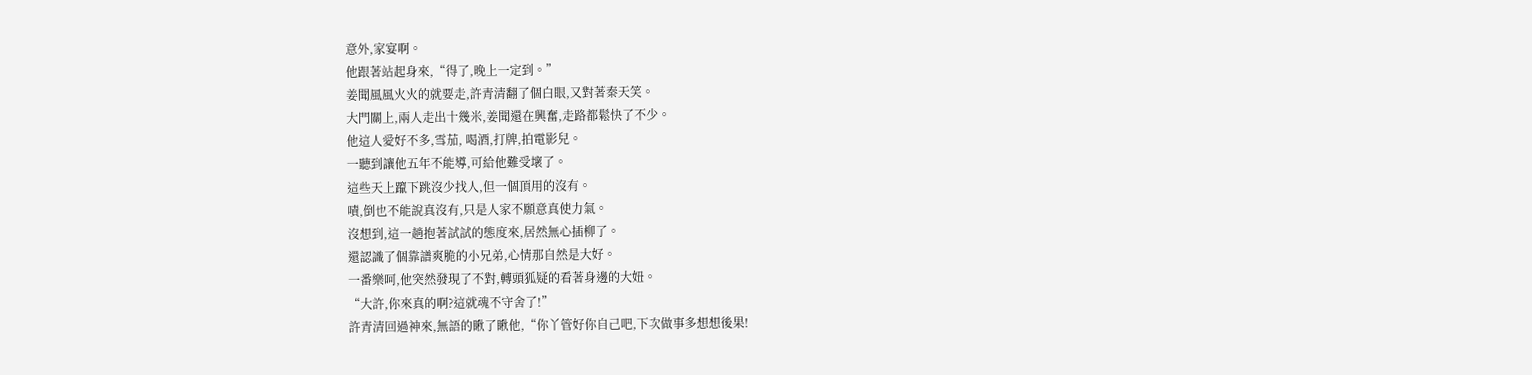意外,家宴啊。
他跟著站起身來,“得了,晚上一定到。”
姜聞風風火火的就要走,許青清翻了個白眼,又對著秦天笑。
大門關上,兩人走出十幾米,姜聞還在興奮,走路都鬆快了不少。
他這人愛好不多,雪茄, 喝酒,打牌,拍電影兒。
一聽到讓他五年不能導,可給他難受壞了。
這些天上躥下跳沒少找人,但一個頂用的沒有。
嘖,倒也不能說真沒有,只是人家不願意真使力氣。
沒想到,這一趟抱著試試的態度來,居然無心插柳了。
還認識了個靠譜爽脆的小兄弟,心情那自然是大好。
一番樂呵,他突然發現了不對,轉頭狐疑的看著身邊的大妞。
“大許,你來真的啊?這就魂不守舍了!”
許青清回過神來,無語的瞅了瞅他,“你丫管好你自己吧,下次做事多想想後果!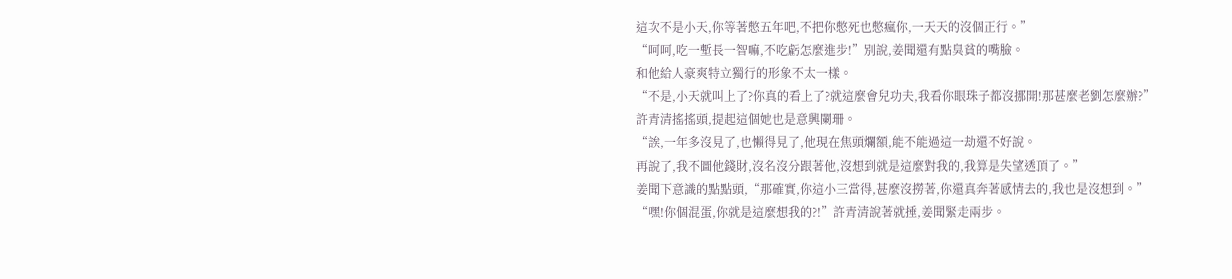這次不是小天,你等著憋五年吧,不把你憋死也憋瘋你,一天天的沒個正行。”
“呵呵,吃一塹長一智嘛,不吃虧怎麼進步!”別說,姜聞還有點臭貧的嘴臉。
和他給人豪爽特立獨行的形象不太一樣。
“不是,小天就叫上了?你真的看上了?就這麼會兒功夫,我看你眼珠子都沒挪開!那甚麼老劉怎麼辦?”
許青清搖搖頭,提起這個她也是意興闌珊。
“誒,一年多沒見了,也懶得見了,他現在焦頭爛額,能不能過這一劫還不好說。
再說了,我不圖他錢財,沒名沒分跟著他,沒想到就是這麼對我的,我算是失望透頂了。”
姜聞下意識的點點頭,“那確實,你這小三當得,甚麼沒撈著,你還真奔著感情去的,我也是沒想到。”
“嘿!你個混蛋,你就是這麼想我的?!”許青清說著就捶,姜聞緊走兩步。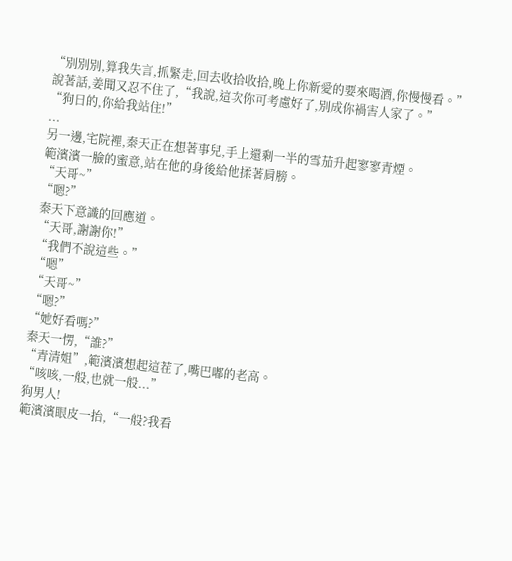“別別別,算我失言,抓緊走,回去收拾收拾,晚上你新愛的要來喝酒,你慢慢看。”
說著話,姜聞又忍不住了,“我說,這次你可考慮好了,別成你禍害人家了。”
“狗日的,你給我站住!”
...
另一邊,宅院裡,秦天正在想著事兒,手上還剩一半的雪茄升起寥寥青煙。
範濱濱一臉的蜜意,站在他的身後給他揉著肩膀。
“天哥~”
“嗯?”
秦天下意識的回應道。
“天哥,謝謝你!”
“我們不說這些。”
“嗯”
“天哥~”
“嗯?”
“她好看嗎?”
秦天一愣,“誰?”
“青清姐”,範濱濱想起這茬了,嘴巴嘟的老高。
“咳咳,一般,也就一般...”
狗男人!
範濱濱眼皮一抬,“一般?我看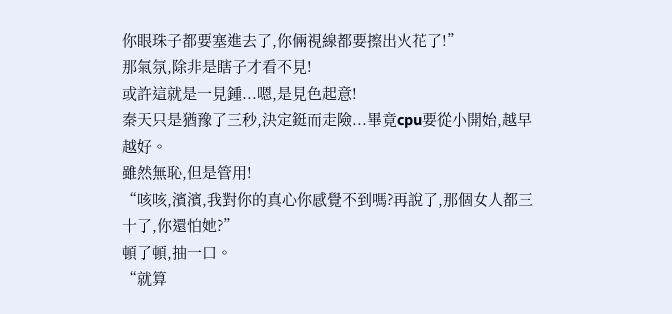你眼珠子都要塞進去了,你倆視線都要擦出火花了!”
那氣氛,除非是瞎子才看不見!
或許這就是一見鍾...嗯,是見色起意!
秦天只是猶豫了三秒,決定鋌而走險...畢竟cpu要從小開始,越早越好。
雖然無恥,但是管用!
“咳咳,濱濱,我對你的真心你感覺不到嗎?再說了,那個女人都三十了,你還怕她?”
頓了頓,抽一口。
“就算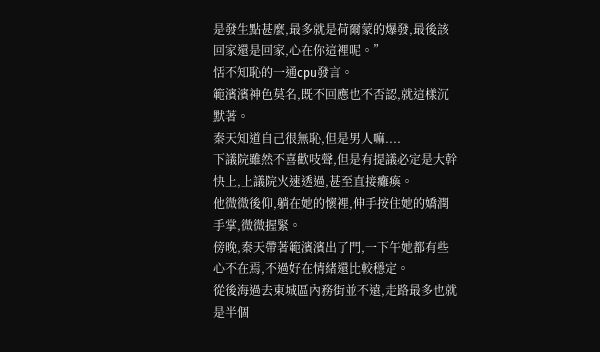是發生點甚麼,最多就是荷爾蒙的爆發,最後該回家還是回家,心在你這裡呢。”
恬不知恥的一通cpu發言。
範濱濱神色莫名,既不回應也不否認,就這樣沉默著。
秦天知道自己很無恥,但是男人嘛....
下議院雖然不喜歡吱聲,但是有提議必定是大幹快上,上議院火速透過,甚至直接癱瘓。
他微微後仰,躺在她的懷裡,伸手按住她的嬌潤手掌,微微握緊。
傍晚,秦天帶著範濱濱出了門,一下午她都有些心不在焉,不過好在情緒還比較穩定。
從後海過去東城區內務街並不遠,走路最多也就是半個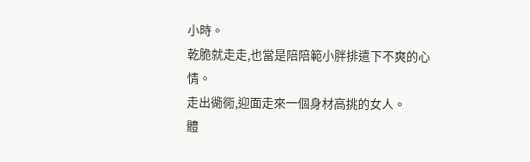小時。
乾脆就走走,也當是陪陪範小胖排遣下不爽的心情。
走出衚衕,迎面走來一個身材高挑的女人。
體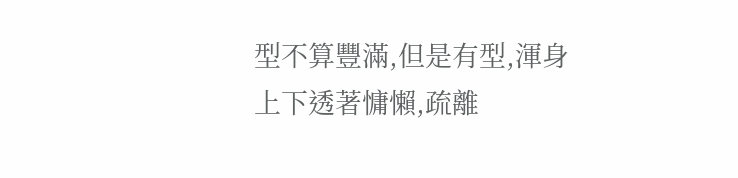型不算豐滿,但是有型,渾身上下透著慵懶,疏離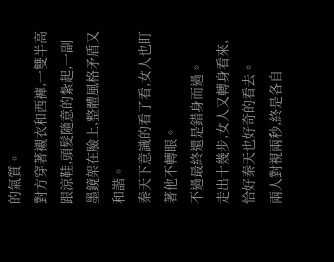的氣質。
對方穿著襯衣和西褲,一雙半高跟涼鞋,頭髮隨意的紮起,一副墨鏡架在臉上,整體風格矛盾又和諧。
秦天下意識的看了看,女人也盯著他不轉眼。
不過最終還是錯身而過。
走出十幾步,女人又轉身看來,恰好秦天也好奇的看去。
兩人對視兩秒,終是各自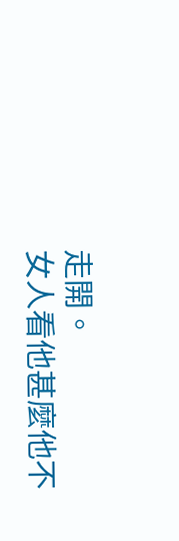走開。
女人看他甚麼他不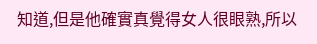知道,但是他確實真覺得女人很眼熟,所以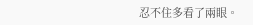忍不住多看了兩眼。